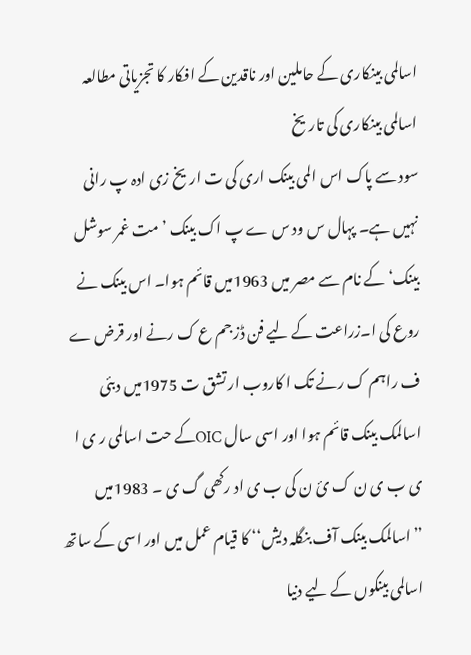اسالمی بینکاری کے حاملین اور ناقدین کے افکار کا تجزیاتی مطالعہ
اسالمی بینکاری کی تاریخ
سود سے پاک اس المی بینک اری کی ت اریخ زی ادہ پ رانی نہیں ہے۔ پہال س ود س ے پ اک بینک ’مت غمر سوشل بینک‘ کے نام سے مصر میں 1963میں قائم ہوا۔ اس بینک نے روع کی ا۔زراعت کے لیے فن ڈز جم ع ک رنے اور قرض ے ف راہم ک رنے تک ا کاروب ار تشق ت 1975میں دبئی اسالمک بینک قائم ہوا اور اسی سال OICکے حت اسالمی ر ی ا ی ب ی ن ک ئ ن کی ب ی اد رکھی گ ی ۔ 1983میں ’’اسالمک بینک آف بنگلہ دیش‘‘ کا قیام عمل میں اور اسی کے ساتھ اسالمی بینکوں کے لیے دنیا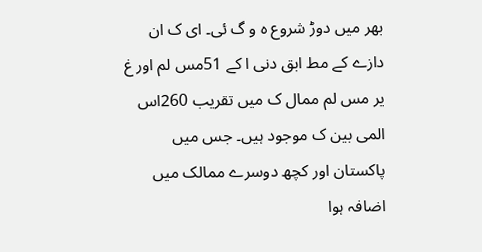بھر میں دوڑ شروع ہ و گ ئی۔ ای ک ان دازے کے مط ابق دنی ا کے 51مس لم اور غ یر مس لم ممال ک میں تقریب 260اس المی بین ک موجود ہیں۔ جس میں پاکستان اور کچھ دوسرے ممالک میں اضافہ ہوا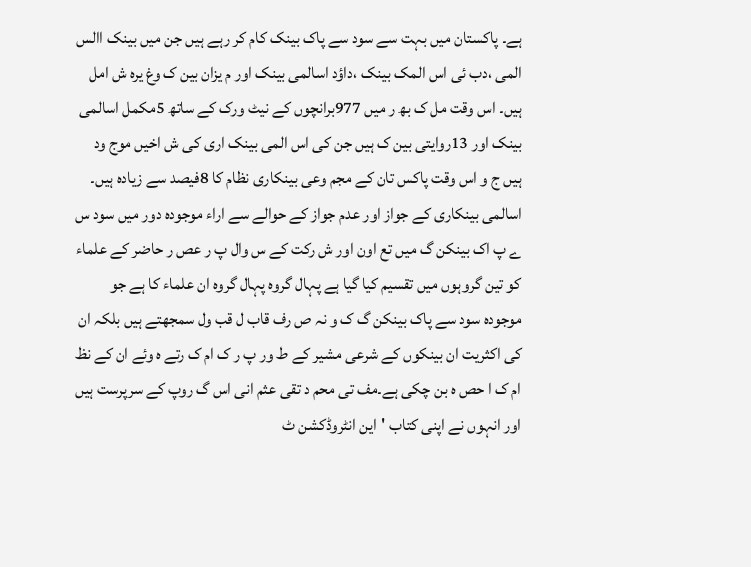ہے۔ پاکستان میں بہت سے سود سے پاک بینک کام کر رہے ہیں جن میں بینک االس المی ،دب ئی اس المک بینک ،داؤد اسالمی بینک اور م یزان بین ک وغ یرہ ش امل ہیں۔ اس وقت مل ک بھ ر میں 977برانچوں کے نیٹ ورک کے ساتھ 5مکمل اسالمی بینک اور 13روایتی بین ک ہیں جن کی اس المی بینک اری کی ش اخیں موج ود ہیں ج و اس وقت پاکس تان کے مجم وعی بینکاری نظام کا 8فیصد سے زیادہ ہیں۔ اسالمی بینکاری کے جواز اور عدم جواز کے حوالے سے اراء موجودہ دور میں سود س ے پ اک بینکن گ میں تع اون اور ش رکت کے س وال پ ر عص ر حاضر کے علماء کو تین گروہوں میں تقسیم کیا گیا ہے پہال گروہ پہال گروہ ان علماء کا ہے جو موجودہ سود سے پاک بینکن گ ک و نہ ص رف قاب ل قب ول سمجھتے ہیں بلکہ ان کی اکثریت ان بینکوں کے شرعی مشیر کے ط ور پ ر ک ام ک رتے ہ وئے ان کے نظ ام ک ا حص ہ بن چکی ہے۔مف تی محم د تقی عثم انی اس گ روپ کے سرپرست ہیں اور انہوں نے اپنی کتاب 'این انٹروڈکشن ٹ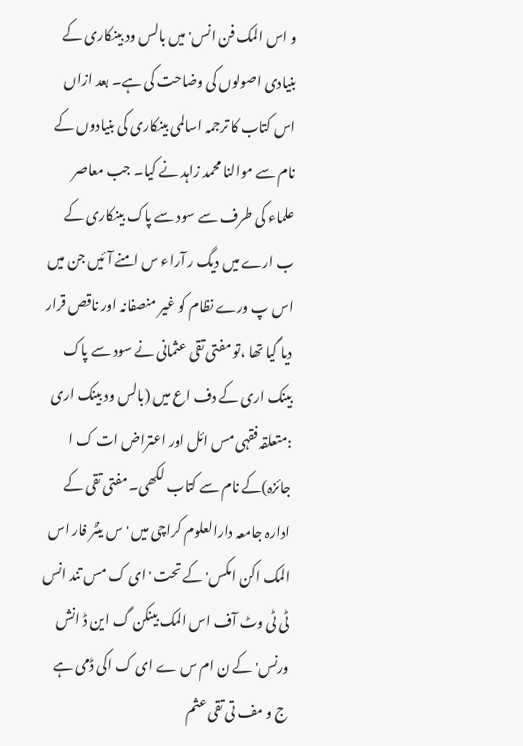و اس المک فن انس' میں بالس ود بینکاری کے بنیادی اصولوں کی وضاحت کی ہے۔ بعد ازاں اس کتاب کا ترجمہ اسالمی بینکاری کی بنیادوں کے نام سے موالنا محمد زاہد نے کیا۔ جب معاصر علماء کی طرف سے سود سے پاک بینکاری کے ب ارے میں دیگ ر آراء س امنے آئیں جن میں اس پ ورے نظام کو غیر منصفانہ اور ناقص قرار دیا گیا تھا ،تو مفتی تقی عثمانی نے سود سے پاک بینک اری کے دف اع میں (بالس ود بینک اری :متعلقہ فقہی مس ائل اور اعتراض ات ک ا جائزہ)کے نام سے کتاب لکھی۔ مفتی تقی کے ادارہ جامعہ دارالعلوم کراچی میں 'س ینٹر فار اس المک اکن امکس' کے تحت 'ای ک مس تند انس ٹی ٹی وٹ آف اس المک بینکن گ این ڈ انش ورنس' کے ن ام س ے ای ک اکی ڈمی ہے ج و مف تی تقی عثم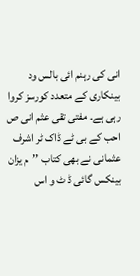انی کی رہنم ائی بالس ود بینکاری کے متعدد کورسز کروا رہی ہے۔ مفتی تقی عثم انی ص احب کے بی ٹے ڈاک ٹر اشرف عثمانی نے بھی کتاب ’’م یزان بینکس گائی ڈ ٹ و اس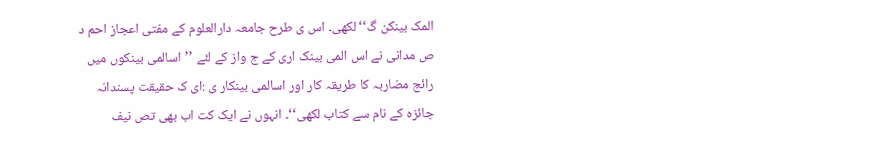المک بینکن گ‘‘لکھی۔ اس ی طرح جامعہ دارالعلوم کے مفتی اعجاز احم د ص مدانی نے اس المی بینک اری کے ج واز کے لئے ’’اسالمی بینکوں میں رائج مضاربہ کا طریقہ کار اور اسالمی بینکار ی :ای ک حقیقت پسندانہ جائزہ کے نام سے کتاب لکھی‘‘۔ انہوں نے ایک کت اب بھی تص نیف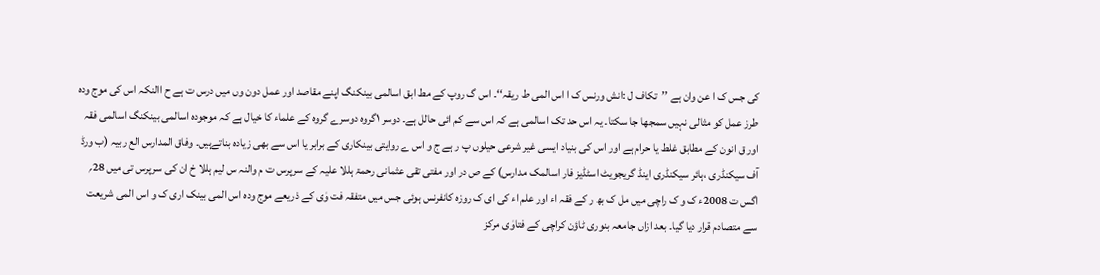کی جس ک ا عن وان ہے ’’تکاف ل :انش ورنس ک ا اس المی ط ریقہ‘‘۔ اس گ روپ کے مط ابق اسالمی بینکنگ اپنے مقاصد اور عمل دون وں میں درس ت ہے ح االنکہ اس کی موج ودہ طرز عمل کو مثالی نہیں سمجھا جا سکتا۔ یہ اس حد تک اسالمی ہے کہ اس سے کم ائی حالل ہے۔ دوسر ۱گروہ دوسرے گروہ کے علماء کا خیال ہے کہ موجودہ اسالمی بینکنگ اسالمی فقہ اور ق انون کے مطابق غلط یا حرام ہے اور اس کی بنیاد ایسی غیر شرعی حیلوں پ ر ہے ج و اس ے روایتی بینکاری کے برابر یا اس سے بھی زیادہ بناتےہیں۔ وفاق المدارس الع ربیہ (ب ورڈ آف سیکنڈری ،ہائر سیکنڈری اینڈ گریجویٹ اسٹڈیز فار اسالمک مدارس) کے ص در اور مفتی تقی عثمانی رحمۃ ہللا علیہ کے سرپرس ت م والنہ س لیم ہللا خ ان کی سرپرس تی میں 28؍ اگس ت 2008ء ک و ک راچی میں مل ک بھ ر کے فقہ اء اور علم اء کی ای ک روزہ کانفرنس ہوئی جس میں متفقہ فت وٰی کے ذریعے موج ودہ اس المی بینک اری ک و اس المی شریعت سے متصادم قرار دیا گیا۔ بعد ازاں جامعہ بنوری ٹاؤن کراچی کے فتاوٰی مرکز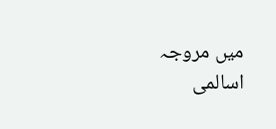میں مروجہ اسالمی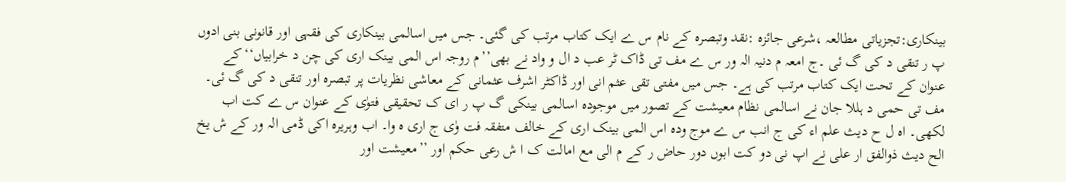بینکاری:تجزیاتی مطالعہ ،شرعی جائزہ :نقد وتبصرہ کے نام س ے ایک کتاب مرتب کی گئی۔ جس میں اسالمی بینکاری کی فقہی اور قانونی بنی ادوں پ ر تنقی د کی گ ئی ۔ج امعہ م دنیہ الہ ور س ے مف تی ڈاک ٹر عب د ال و واد نے بھی’’م روجہ اس المی بینک اری کی چن د خرابیاں‘‘کے عنوان کے تحت ایک کتاب مرتب کی ہے۔ جس میں مفتی تقی عثم انی اور ڈاکٹر اشرف عثمانی کے معاشی نظریات پر تبصرہ اور تنقی د کی گ ئی۔ مف تی حمی د ہللا جان نے اسالمی نظام معیشت کے تصور میں موجودہ اسالمی بینکی گ پ ر ای ک تحقیقی فتوٰی کے عنوان س ے کت اب لکھی۔ اہ ل ح دیث علم اء کی ج انب س ے موج ودہ اس المی بینک اری کے خالف متفقہ فت وٰی ج اری ہ وا۔ اب وہریرہ اکی ڈمی الہ ور کے ش یخ الح دیث ذوالفق ار علی نے اپ نی دو کت ابوں دور حاض ر کے م الی مع امالت ک ا ش رعی حکم اور ’’معیشت اور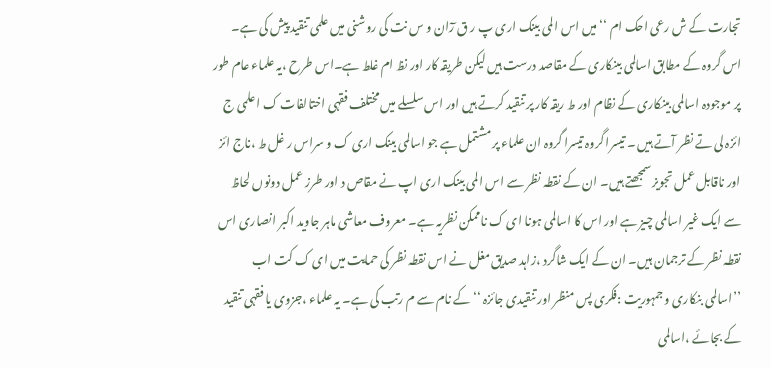تجارت کے ش رعی احک ام ‘‘میں اس المی بینک اری پ ر ق رٓان و س نت کی روشنی میں علمی تنقید پیش کی ہے۔ اس گروہ کے مطابق اسالمی بینکاری کے مقاصد درست ہیں لیکن طریقہ کار اور نظ ام غلط ہے۔اس طرح ،یہ علماء عام طور پر موجودہ اسالمی بینکاری کے نظام اور ط ریقہ کار پر تنقید کرتے ہیں اور اس سلسلے میں مختلف فقہی اختالفات ک ا علمی ج ائزہ لی تے نظر آتے ہیں ۔ تیسرا گروہ تیسرا گروہ ان علماء پر مشتمل ہے جو اسالمی بینک اری ک و سراس ر غل ط ،ناج ائز اور ناقابل عمل تجویز سمجھتے ہیں۔ ان کے نقطہ نظر سے اس المی بینک اری اپ نے مقاص د اور طرز عمل دونوں لحاظ سے ایک غیر اسالمی چیز ہے اور اس کا اسالمی ہونا ای ک ناممکن نظریہ ہے۔ معروف معاشی ماہر جاوید اکبر انصاری اس نقطہ نظر کے ترجمان ہیں۔ ان کے ایک شاگرد ،زاہد صدیق مغل نے اس نقطہ نظر کی حمایت میں ای ک کت اب ’’اسالمی بنکاری و جمہوریت :فکری پس منظر اور تنقیدی جائزہ ‘‘کے نام سے م رتب کی ہے۔ یہ علماء ،جزوی یا فقہی تنقید کے بجائے ،اسالمی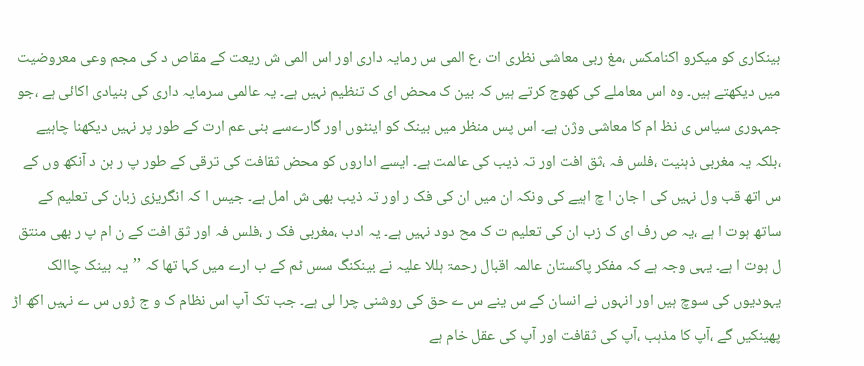بینکاری کو میکرو اکنامکس ،مغ ربی معاشی نظری ات ،ع المی س رمایہ داری اور اس المی ش ریعت کے مقاص د کی مجم وعی معروضیت میں دیکھتے ہیں۔ وہ اس معاملے کی کھوج کرتے ہیں کہ بین ک محض ای ک تنظیم نہیں ہے۔ یہ عالمی سرمایہ داری کی بنیادی اکائی ہے ،جو جمہوری سیاس ی نظ ام کا معاشی وژن ہے۔ اس پس منظر میں بینک کو اینٹوں اور گارےسے بنی عم ارت کے طور پر نہیں دیکھنا چاہیے ،بلکہ یہ مغربی ذہنیت ،فلس فہ ،ثق افت اور تہ ذیب کی عالمت ہے۔ ایسے اداروں کو محض ثقافت کی ترقی کے طور پ ر بن د آنکھ وں کے س اتھ قب ول نہیں کی ا جان ا چ اہیے کی ونکہ ان میں ان کی فک ر اور تہ ذیب بھی ش امل ہے۔ جیس ا کہ انگریزی زبان کی تعلیم کے ساتھ ہوت ا ہے ،یہ ص رف ای ک زب ان کی تعلیم ت ک مح دود نہیں ہے۔ یہ ادب ،مغربی فک ر ،فلس فہ اور ثق افت کے ن ام پ ر بھی منتق ل ہوت ا ہے۔ یہی وجہ ہے کہ مفکر پاکستان عالمہ اقبال رحمۃ ہللا علیہ نے بینکنگ سس ٹم کے ب ارے میں کہا تھا کہ ’’یہ بینک چاالک یہودیوں کی سوچ ہیں اور انہوں نے انسان کے س ینے س ے حق کی روشنی چرا لی ہے۔ جب تک آپ اس نظام ک و ج ڑوں س ے نہیں اکھ اڑ پھینکیں گے ،آپ کا مذہب ،آپ کی ثقافت اور آپ کی عقل خام ہے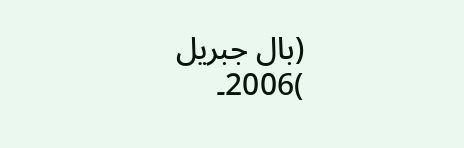(بال جبریل )2006۔